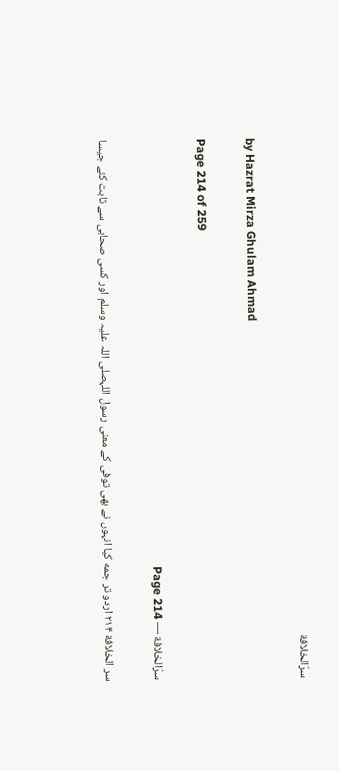سرّالخلافة

by Hazrat Mirza Ghulam Ahmad

Page 214 of 259

سرّالخلافة — Page 214

سر الخلافة ۲۱۴ اردو تر جمه کیا انہوں نے بھی توفی کے معنی رسول اللہصلی اللہ علیہ وسلم اور کسی صحابی سے ثابت کئے جیسا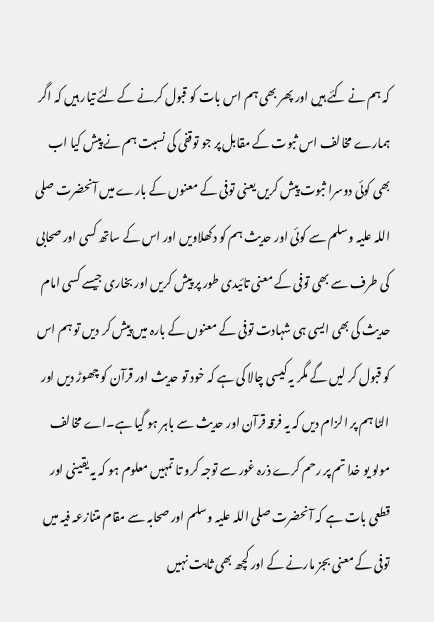کہ ہم نے کئے ہیں اور پھر بھی ہم اس بات کو قبول کرنے کے لئے تیار ہیں کہ اگر ہمارے مخالف اس ثبوت کے مقابل پر جو توقفی کی نسبت ہم نے پیش کیا اب بھی کوئی دوسرا ثبوت پیش کریں یعنی توفی کے معنوں کے بارے میں آنحضرت صلی اللہ علیہ وسلم سے کوئی اور حدیث ہم کو دکھلاویں اور اس کے ساتھ کسی اور صحابی کی طرف سے بھی توفی کے معنی تائیدی طور پر پیش کریں اور بخاری جیسے کسی امام حدیث کی بھی ایسی ہی شہادت توفی کے معنوں کے بارہ میں پیش کر دیں تو ہم اس کو قبول کر لیں گے مگر یہ کیسی چالا کی ہے کہ خود تو حدیث اور قرآن کو چھوڑ دیں اور الٹا ہم پر الزام دیں کہ یہ فرقہ قرآن اور حدیث سے باہر ہو گیا ہے۔اے مخالف مولو یو خدا تم پر رحم کرے ذرہ غور سے توجہ کرو تا تمہیں معلوم ہو کہ یہ یقینی اور قطعی بات ہے کہ آنحضرت صلی اللہ علیہ وسلم اور صحابہ سے مقام متنازعہ فیہ میں توفی کے معنی بجز مارنے کے اور کچھ بھی ثابت نہیں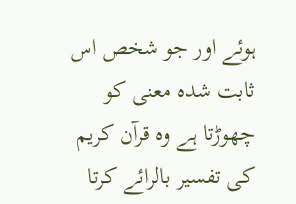ہوئے اور جو شخص اس ثابت شدہ معنی کو چھوڑتا ہے وہ قرآن کریم کی تفسیر بالرائے کرتا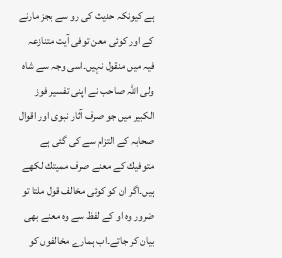ہے کیونکہ حدیث کی رو سے بجز مارنے کے اور کوئی معن توفی آیت متنازعہ فیہ میں منقول نہیں۔اسی وجہ سے شاہ ولی اللہ صاحب نے اپنی تفسیر فوز الکبیر میں جو صرف آثار نبوی اور اقوال صحابہ کے التزام سے کی گئی ہے متوفيك کے معنے صرف مميتك لکھے ہیں۔اگر ان کو کوئی مخالف قول ملتا تو ضرور وہ او کے لفظ سے وہ معنے بھی بیان کر جاتے۔اب ہمارے مخالفوں کو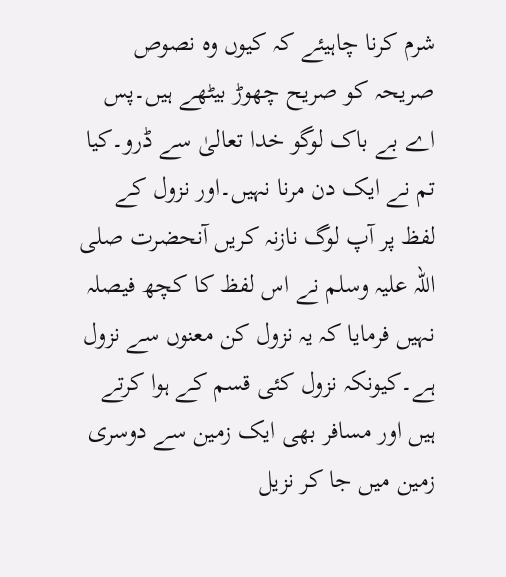شرم کرنا چاہیئے کہ کیوں وہ نصوص صریحہ کو صریح چھوڑ بیٹھے ہیں۔پس اے بے باک لوگو خدا تعالیٰ سے ڈرو۔کیا تم نے ایک دن مرنا نہیں۔اور نزول کے لفظ پر آپ لوگ نازنہ کریں آنحضرت صلی اللہ علیہ وسلم نے اس لفظ کا کچھ فیصلہ نہیں فرمایا کہ یہ نزول کن معنوں سے نزول ہے۔کیونکہ نزول کئی قسم کے ہوا کرتے ہیں اور مسافر بھی ایک زمین سے دوسری زمین میں جا کر نزیل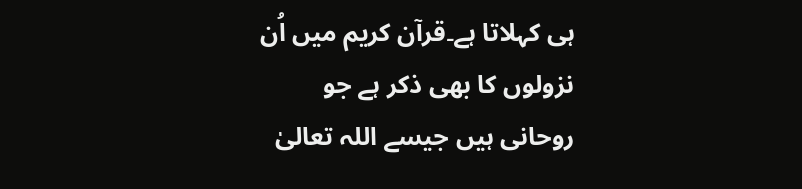ہی کہلاتا ہے۔قرآن کریم میں اُن نزولوں کا بھی ذکر ہے جو روحانی ہیں جیسے اللہ تعالیٰ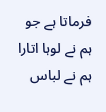فرماتا ہے جو ہم نے لوہا اتارا ہم نے لباس